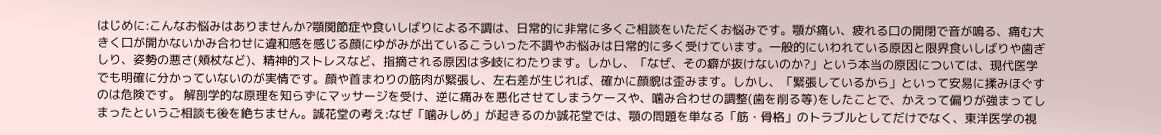はじめに:こんなお悩みはありませんか?顎関節症や食いしばりによる不調は、日常的に非常に多くご相談をいただくお悩みです。顎が痛い、疲れる口の開閉で音が鳴る、痛む大きく口が開かないかみ合わせに違和感を感じる顔にゆがみが出ているこういった不調やお悩みは日常的に多く受けています。一般的にいわれている原因と限界食いしばりや歯ぎしり、姿勢の悪さ(頬杖など)、精神的ストレスなど、指摘される原因は多岐にわたります。しかし、「なぜ、その癖が抜けないのか?」という本当の原因については、現代医学でも明確に分かっていないのが実情です。顔や首まわりの筋肉が緊張し、左右差が生じれば、確かに顔貌は歪みます。しかし、「緊張しているから」といって安易に揉みほぐすのは危険です。 解剖学的な原理を知らずにマッサージを受け、逆に痛みを悪化させてしまうケースや、噛み合わせの調整(歯を削る等)をしたことで、かえって偏りが強まってしまったというご相談も後を絶ちません。誠花堂の考え:なぜ「噛みしめ」が起きるのか誠花堂では、顎の問題を単なる「筋・骨格」のトラブルとしてだけでなく、東洋医学の視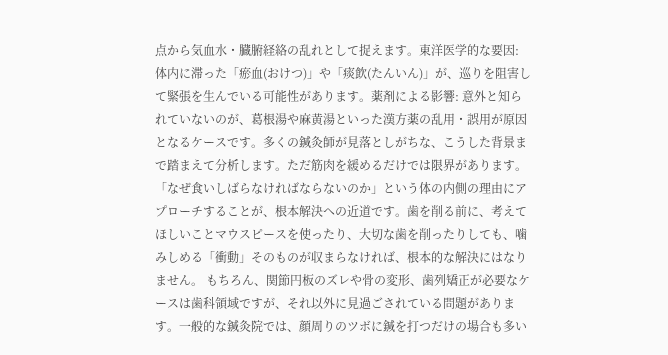点から気血水・臓腑経絡の乱れとして捉えます。東洋医学的な要因: 体内に滞った「瘀血(おけつ)」や「痰飲(たんいん)」が、巡りを阻害して緊張を生んでいる可能性があります。薬剤による影響: 意外と知られていないのが、葛根湯や麻黄湯といった漢方薬の乱用・誤用が原因となるケースです。多くの鍼灸師が見落としがちな、こうした背景まで踏まえて分析します。ただ筋肉を緩めるだけでは限界があります。「なぜ食いしばらなければならないのか」という体の内側の理由にアプローチすることが、根本解決への近道です。歯を削る前に、考えてほしいことマウスピースを使ったり、大切な歯を削ったりしても、噛みしめる「衝動」そのものが収まらなければ、根本的な解決にはなりません。 もちろん、関節円板のズレや骨の変形、歯列矯正が必要なケースは歯科領域ですが、それ以外に見過ごされている問題があります。一般的な鍼灸院では、顔周りのツボに鍼を打つだけの場合も多い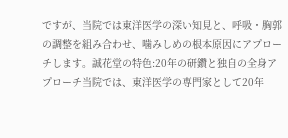ですが、当院では東洋医学の深い知見と、呼吸・胸郭の調整を組み合わせ、噛みしめの根本原因にアプローチします。誠花堂の特色:20年の研鑽と独自の全身アプローチ当院では、東洋医学の専門家として20年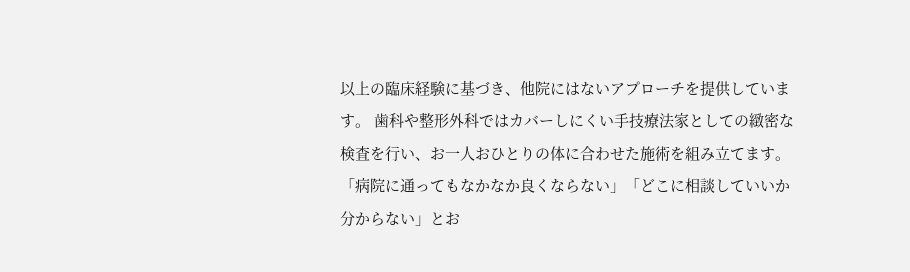以上の臨床経験に基づき、他院にはないアプローチを提供しています。 歯科や整形外科ではカバーしにくい手技療法家としての緻密な検査を行い、お一人おひとりの体に合わせた施術を組み立てます。「病院に通ってもなかなか良くならない」「どこに相談していいか分からない」とお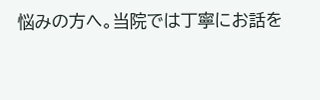悩みの方へ。当院では丁寧にお話を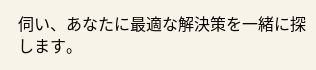伺い、あなたに最適な解決策を一緒に探します。